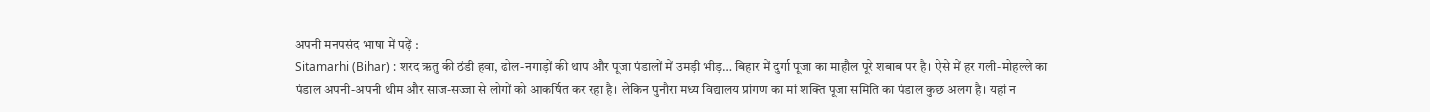अपनी मनपसंद भाषा में पढ़ें :
Sitamarhi (Bihar) : शरद ऋतु की ठंडी हवा, ढोल-नगाड़ों की थाप और पूजा पंडालों में उमड़ी भीड़… बिहार में दुर्गा पूजा का माहौल पूरे शबाब पर है। ऐसे में हर गली-मोहल्ले का पंडाल अपनी-अपनी थीम और साज-सज्जा से लोगों को आकर्षित कर रहा है। लेकिन पुनौरा मध्य विद्यालय प्रांगण का मां शक्ति पूजा समिति का पंडाल कुछ अलग है। यहां न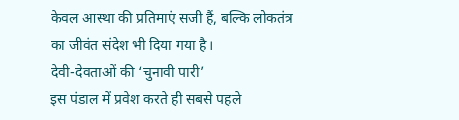केवल आस्था की प्रतिमाएं सजी हैं, बल्कि लोकतंत्र का जीवंत संदेश भी दिया गया है।
देवी-देवताओं की ‘चुनावी पारी’
इस पंडाल में प्रवेश करते ही सबसे पहले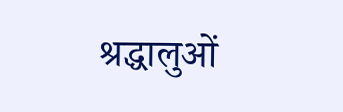श्रद्धालुओं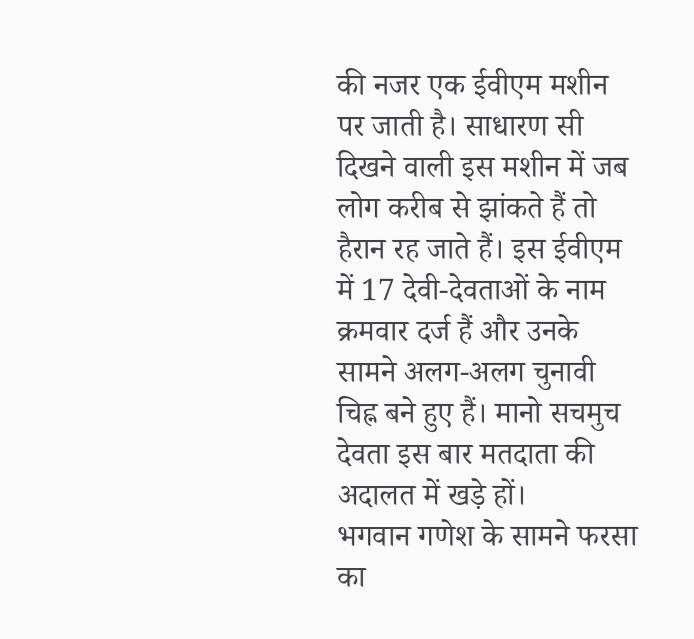की नजर एक ईवीएम मशीन पर जाती है। साधारण सी दिखने वाली इस मशीन में जब लोग करीब से झांकते हैं तो हैरान रह जाते हैं। इस ईवीएम में 17 देवी-देवताओं के नाम क्रमवार दर्ज हैं और उनके सामने अलग-अलग चुनावी चिह्न बने हुए हैं। मानो सचमुच देवता इस बार मतदाता की अदालत में खड़े हों।
भगवान गणेश के सामने फरसा का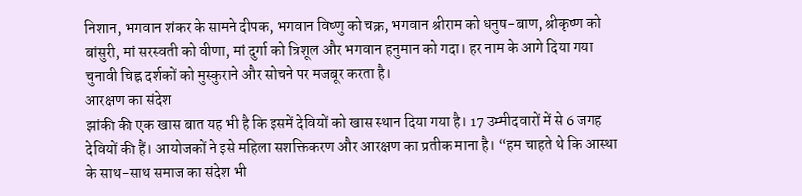निशान, भगवान शंकर के सामने दीपक, भगवान विष्णु को चक्र, भगवान श्रीराम को धनुष-बाण, श्रीकृष्ण को बांसुरी, मां सरस्वती को वीणा, मां दुर्गा को त्रिशूल और भगवान हनुमान को गदा। हर नाम के आगे दिया गया चुनावी चिह्न दर्शकों को मुस्कुराने और सोचने पर मजबूर करता है।
आरक्षण का संदेश
झांकी की एक खास बात यह भी है कि इसमें देवियों को खास स्थान दिया गया है। 17 उम्मीदवारों में से 6 जगह देवियों की हैं। आयोजकों ने इसे महिला सशक्तिकरण और आरक्षण का प्रतीक माना है। “हम चाहते थे कि आस्था के साथ-साथ समाज का संदेश भी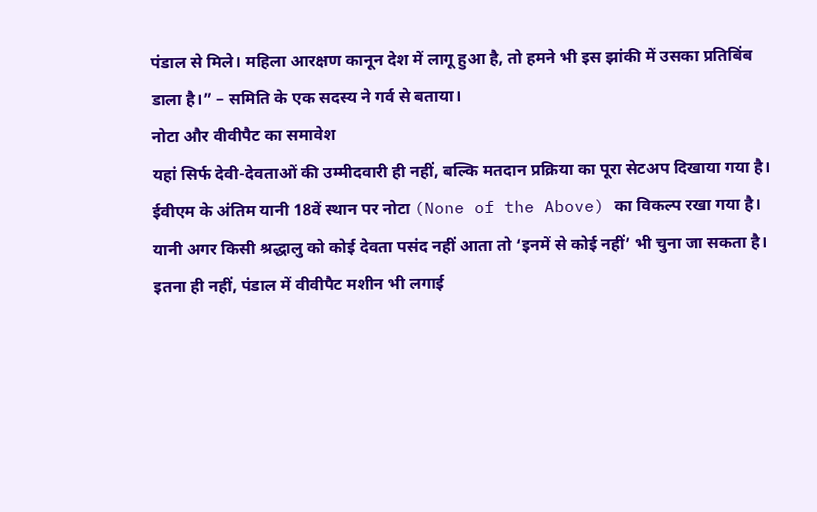पंडाल से मिले। महिला आरक्षण कानून देश में लागू हुआ है, तो हमने भी इस झांकी में उसका प्रतिबिंब डाला है।” – समिति के एक सदस्य ने गर्व से बताया।
नोटा और वीवीपैट का समावेश
यहां सिर्फ देवी-देवताओं की उम्मीदवारी ही नहीं, बल्कि मतदान प्रक्रिया का पूरा सेटअप दिखाया गया है। ईवीएम के अंतिम यानी 18वें स्थान पर नोटा (None of the Above) का विकल्प रखा गया है। यानी अगर किसी श्रद्धालु को कोई देवता पसंद नहीं आता तो ‘इनमें से कोई नहीं’ भी चुना जा सकता है।
इतना ही नहीं, पंडाल में वीवीपैट मशीन भी लगाई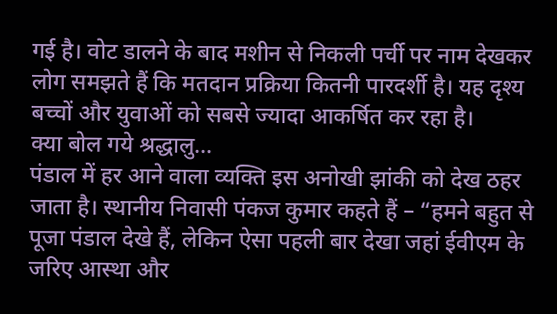गई है। वोट डालने के बाद मशीन से निकली पर्ची पर नाम देखकर लोग समझते हैं कि मतदान प्रक्रिया कितनी पारदर्शी है। यह दृश्य बच्चों और युवाओं को सबसे ज्यादा आकर्षित कर रहा है।
क्या बोल गये श्रद्धालु…
पंडाल में हर आने वाला व्यक्ति इस अनोखी झांकी को देख ठहर जाता है। स्थानीय निवासी पंकज कुमार कहते हैं – “हमने बहुत से पूजा पंडाल देखे हैं, लेकिन ऐसा पहली बार देखा जहां ईवीएम के जरिए आस्था और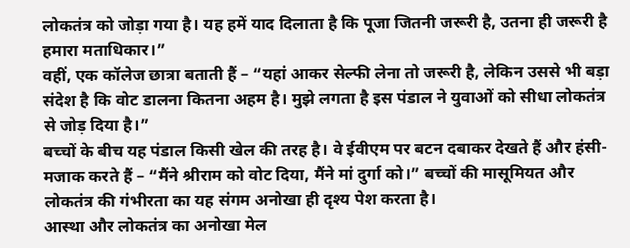लोकतंत्र को जोड़ा गया है। यह हमें याद दिलाता है कि पूजा जितनी जरूरी है, उतना ही जरूरी है हमारा मताधिकार।”
वहीं, एक कॉलेज छात्रा बताती हैं – “यहां आकर सेल्फी लेना तो जरूरी है, लेकिन उससे भी बड़ा संदेश है कि वोट डालना कितना अहम है। मुझे लगता है इस पंडाल ने युवाओं को सीधा लोकतंत्र से जोड़ दिया है।”
बच्चों के बीच यह पंडाल किसी खेल की तरह है। वे ईवीएम पर बटन दबाकर देखते हैं और हंसी-मजाक करते हैं – “मैंने श्रीराम को वोट दिया, मैंने मां दुर्गा को।” बच्चों की मासूमियत और लोकतंत्र की गंभीरता का यह संगम अनोखा ही दृश्य पेश करता है।
आस्था और लोकतंत्र का अनोखा मेल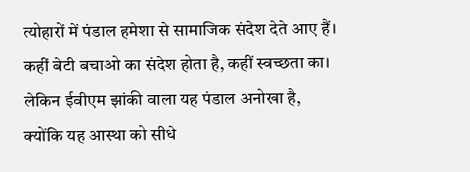त्योहारों में पंडाल हमेशा से सामाजिक संदेश देते आए हैं। कहीं बेटी बचाओ का संदेश होता है, कहीं स्वच्छता का। लेकिन ईवीएम झांकी वाला यह पंडाल अनोखा है, क्योंकि यह आस्था को सीधे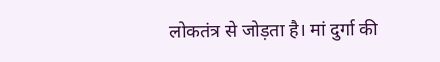लोकतंत्र से जोड़ता है। मां दुर्गा की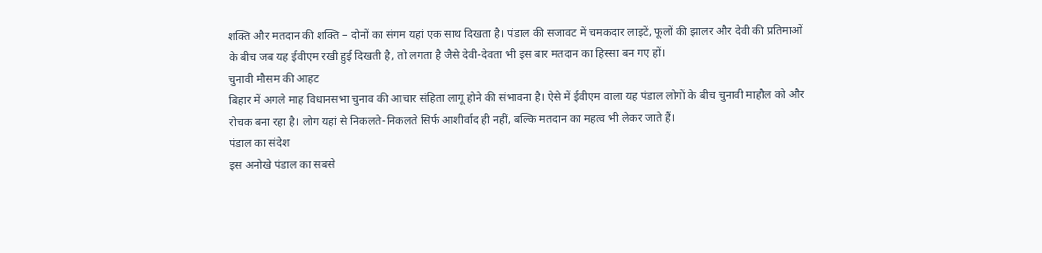शक्ति और मतदान की शक्ति – दोनों का संगम यहां एक साथ दिखता है। पंडाल की सजावट में चमकदार लाइटें, फूलों की झालर और देवी की प्रतिमाओं के बीच जब यह ईवीएम रखी हुई दिखती है, तो लगता है जैसे देवी-देवता भी इस बार मतदान का हिस्सा बन गए हों।
चुनावी मौसम की आहट
बिहार में अगले माह विधानसभा चुनाव की आचार संहिता लागू होने की संभावना है। ऐसे में ईवीएम वाला यह पंडाल लोगों के बीच चुनावी माहौल को और रोचक बना रहा है। लोग यहां से निकलते-निकलते सिर्फ आशीर्वाद ही नहीं, बल्कि मतदान का महत्व भी लेकर जाते हैं।
पंडाल का संदेश
इस अनोखे पंडाल का सबसे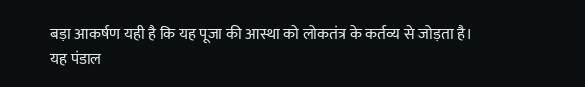बड़ा आकर्षण यही है कि यह पूजा की आस्था को लोकतंत्र के कर्तव्य से जोड़ता है।
यह पंडाल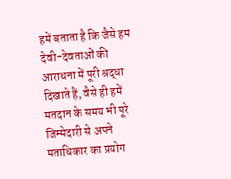हमें बताता है कि जैसे हम देवी-देवताओं की आराधना में पूरी श्रद्धा दिखाते हैं, वैसे ही हमें मतदान के समय भी पूरे जिम्मेदारी से अपने मताधिकार का प्रयोग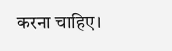करना चाहिए।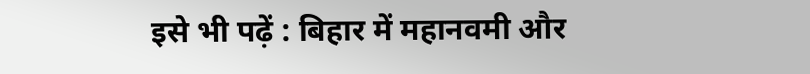इसे भी पढ़ें : बिहार में महानवमी और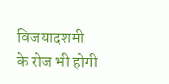विजयादशमी के रोज भी होगी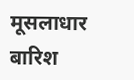मूसलाधार बारिश